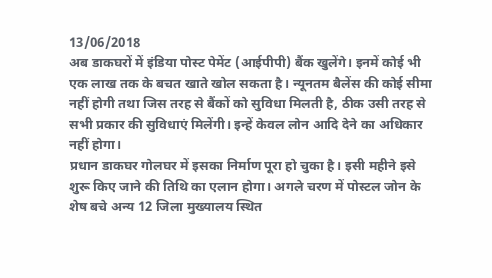13/06/2018
अब डाकघरों में इंडिया पोस्ट पेमेंट (आईपीपी) बैंक खुलेंगे। इनमें कोई भी एक लाख तक के बचत खाते खोल सकता है। न्यूनतम बैलेंस की कोई सीमा नहीं होगी तथा जिस तरह से बैंकों को सुविधा मिलती है, ठीक उसी तरह से सभी प्रकार की सुविधाएं मिलेंगी। इन्हें केवल लोन आदि देने का अधिकार नहीं होगा।
प्रधान डाकघर गोलघर में इसका निर्माण पूरा हो चुका है। इसी महीने इसे शुरू किए जाने की तिथि का एलान होगा। अगले चरण में पोस्टल जोन के शेष बचे अन्य 12 जिला मुख्यालय स्थित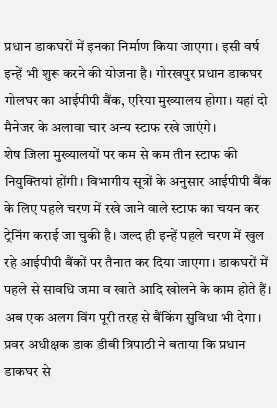प्रधान डाकघरों में इनका निर्माण किया जाएगा। इसी वर्ष इन्हें भी शुरू करने की योजना है। गोरखपुर प्रधान डाकघर गोलघर का आईपीपी बैंक, एरिया मुख्यालय होगा। यहां दो मैनेजर के अलावा चार अन्य स्टाफ रखे जाएंगे।
शेष जिला मुख्यालयों पर कम से कम तीन स्टाफ की नियुक्तियां होंगी। विभागीय सूत्रों के अनुसार आईपीपी बैंक के लिए पहले चरण में रखे जाने वाले स्टाफ का चयन कर ट्रेनिंग कराई जा चुकी है। जल्द ही इन्हें पहले चरण में खुल रहे आईपीपी बैंकों पर तैनात कर दिया जाएगा। डाकघरों में पहले से सावधि जमा व खाते आदि खोलने के काम होते हैं। अब एक अलग विंग पूरी तरह से बैंकिंग सुविधा भी देगा।
प्रवर अधीक्षक डाक डीबी त्रिपाठी ने बताया कि प्रधान डाकघर से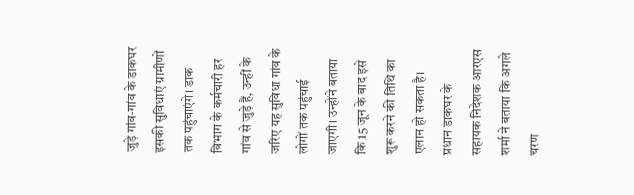जुड़े गांव-गांव के डाकघर इसकी सुविधाएं ग्रामीणों तक पहुंचाएंगे। डाक विभाग के कर्मचारी हर गांव से जुड़े हैं, उन्हीं के जरिए यह सुविधा गांव के लोगों तक पहुंचाई जाएगी। उन्होंने बताया कि 15 जून के बाद इसे शुरू करने की तिथि का एलान हो सकता है।
प्रधान डाकघर के सहायक निदेशक आरएस शर्मा ने बताया कि अगले चरण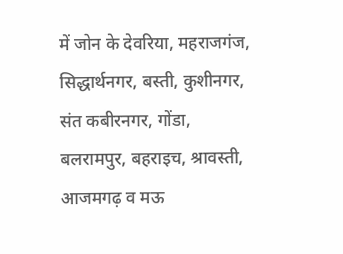में जोन के देवरिया, महराजगंज, सिद्धार्थनगर, बस्ती, कुशीनगर, संत कबीरनगर, गोंडा, बलरामपुर, बहराइच, श्रावस्ती, आजमगढ़ व मऊ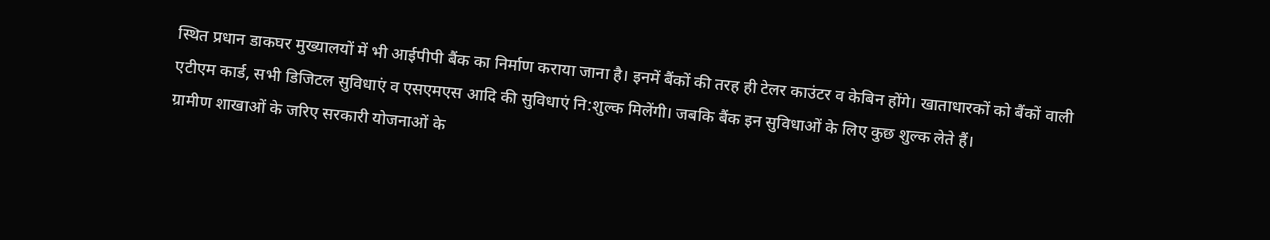स्थित प्रधान डाकघर मुख्यालयों में भी आईपीपी बैंक का निर्माण कराया जाना है। इनमें बैंकों की तरह ही टेलर काउंटर व केबिन होंगे। खाताधारकों को बैंकों वाली एटीएम कार्ड, सभी डिजिटल सुविधाएं व एसएमएस आदि की सुविधाएं नि:शुल्क मिलेंगी। जबकि बैंक इन सुविधाओं के लिए कुछ शुल्क लेते हैं।
ग्रामीण शाखाओं के जरिए सरकारी योजनाओं के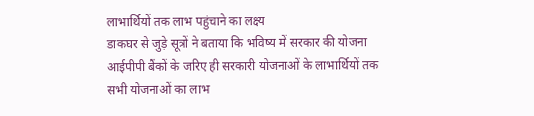लाभार्थियों तक लाभ पहुंचाने का लक्ष्य
डाकघर से जुड़े सूत्रों ने बताया कि भविष्य में सरकार की योजना आईपीपी बैंकों के जरिए ही सरकारी योजनाओं के लाभार्थियों तक सभी योजनाओं का लाभ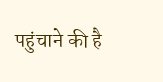पहुंचाने की है